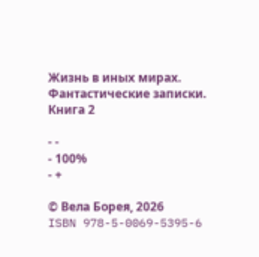Жизнь в иных мирах. Фантастические записки. Книга 2

- -
- 100%
- +

© Вела Борея, 2026
ISBN 978-5-0069-5395-6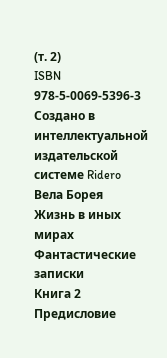(т. 2)
ISBN 978-5-0069-5396-3
Создано в интеллектуальной издательской системе Ridero
Вела Борея
Жизнь в иных мирах
Фантастические записки
Книга 2
Предисловие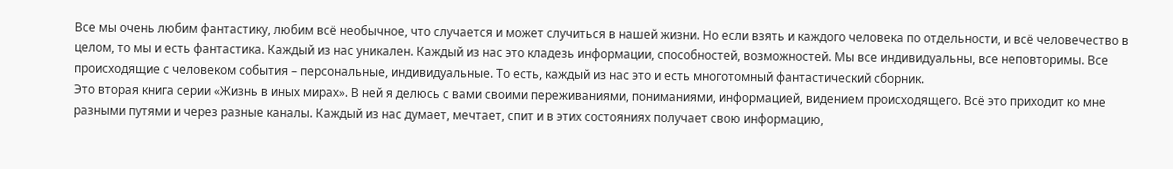Все мы очень любим фантастику, любим всё необычное, что случается и может случиться в нашей жизни. Но если взять и каждого человека по отдельности, и всё человечество в целом, то мы и есть фантастика. Каждый из нас уникален. Каждый из нас это кладезь информации, способностей, возможностей. Мы все индивидуальны, все неповторимы. Все происходящие с человеком события – персональные, индивидуальные. То есть, каждый из нас это и есть многотомный фантастический сборник.
Это вторая книга серии «Жизнь в иных мирах». В ней я делюсь с вами своими переживаниями, пониманиями, информацией, видением происходящего. Всё это приходит ко мне разными путями и через разные каналы. Каждый из нас думает, мечтает, спит и в этих состояниях получает свою информацию,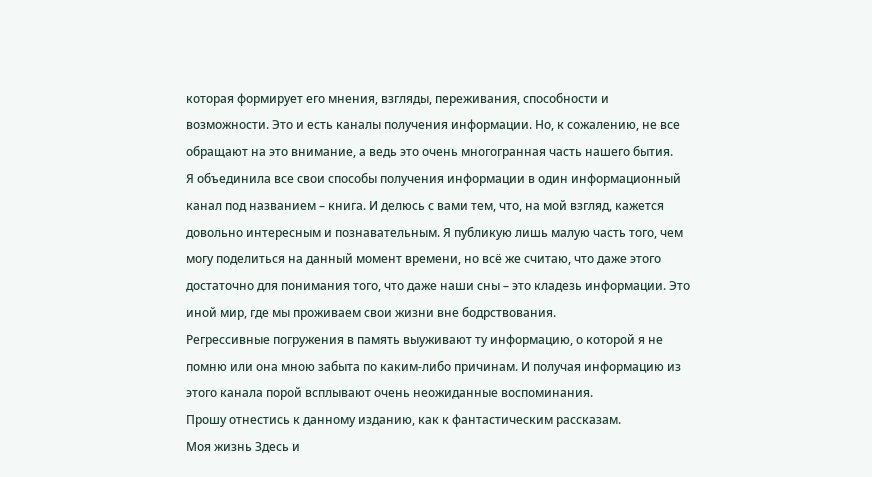которая формирует его мнения, взгляды, переживания, способности и возможности. Это и есть каналы получения информации. Но, к сожалению, не все обращают на это внимание, а ведь это очень многогранная часть нашего бытия.
Я объединила все свои способы получения информации в один информационный канал под названием – книга. И делюсь с вами тем, что, на мой взгляд, кажется довольно интересным и познавательным. Я публикую лишь малую часть того, чем могу поделиться на данный момент времени, но всё же считаю, что даже этого достаточно для понимания того, что даже наши сны – это кладезь информации. Это иной мир, где мы проживаем свои жизни вне бодрствования.
Регрессивные погружения в память выуживают ту информацию, о которой я не помню или она мною забыта по каким-либо причинам. И получая информацию из этого канала порой всплывают очень неожиданные воспоминания.
Прошу отнестись к данному изданию, как к фантастическим рассказам.
Моя жизнь Здесь и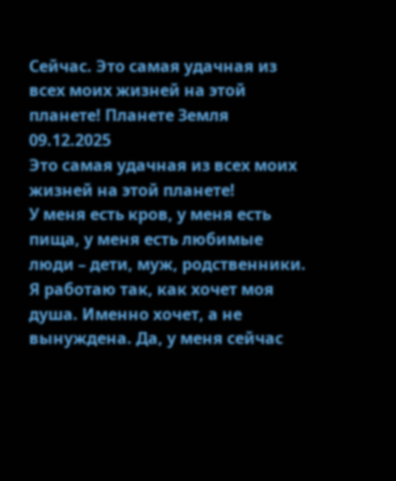Сейчас. Это самая удачная из всех моих жизней на этой планете! Планете Земля
09.12.2025
Это самая удачная из всех моих жизней на этой планете!
У меня есть кров, у меня есть пища, у меня есть любимые люди – дети, муж, родственники. Я работаю так, как хочет моя душа. Именно хочет, а не вынуждена. Да, у меня сейчас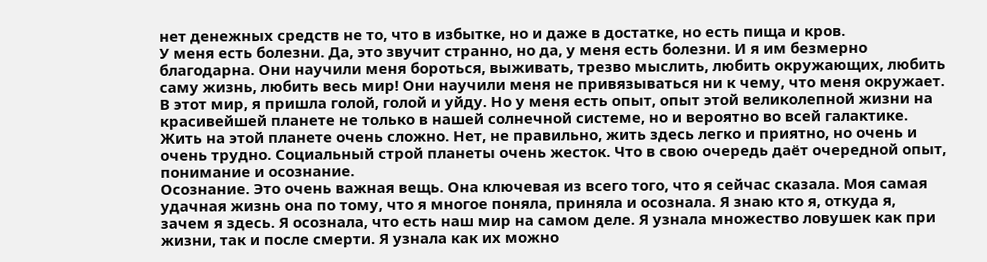нет денежных средств не то, что в избытке, но и даже в достатке, но есть пища и кров.
У меня есть болезни. Да, это звучит странно, но да, у меня есть болезни. И я им безмерно благодарна. Они научили меня бороться, выживать, трезво мыслить, любить окружающих, любить саму жизнь, любить весь мир! Они научили меня не привязываться ни к чему, что меня окружает.
В этот мир, я пришла голой, голой и уйду. Но у меня есть опыт, опыт этой великолепной жизни на красивейшей планете не только в нашей солнечной системе, но и вероятно во всей галактике. Жить на этой планете очень сложно. Нет, не правильно, жить здесь легко и приятно, но очень и очень трудно. Социальный строй планеты очень жесток. Что в свою очередь даёт очередной опыт, понимание и осознание.
Осознание. Это очень важная вещь. Она ключевая из всего того, что я сейчас сказала. Моя самая удачная жизнь она по тому, что я многое поняла, приняла и осознала. Я знаю кто я, откуда я, зачем я здесь. Я осознала, что есть наш мир на самом деле. Я узнала множество ловушек как при жизни, так и после смерти. Я узнала как их можно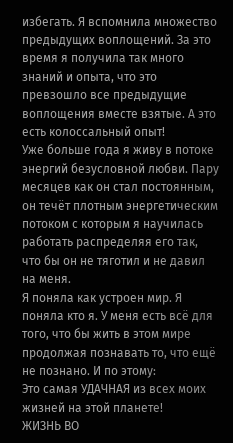избегать. Я вспомнила множество предыдущих воплощений. За это время я получила так много знаний и опыта, что это превзошло все предыдущие воплощения вместе взятые. А это есть колоссальный опыт!
Уже больше года я живу в потоке энергий безусловной любви. Пару месяцев как он стал постоянным, он течёт плотным энергетическим потоком с которым я научилась работать распределяя его так, что бы он не тяготил и не давил на меня.
Я поняла как устроен мир. Я поняла кто я. У меня есть всё для того, что бы жить в этом мире продолжая познавать то, что ещё не познано. И по этому:
Это самая УДАЧНАЯ из всех моих жизней на этой планете!
ЖИЗНЬ ВО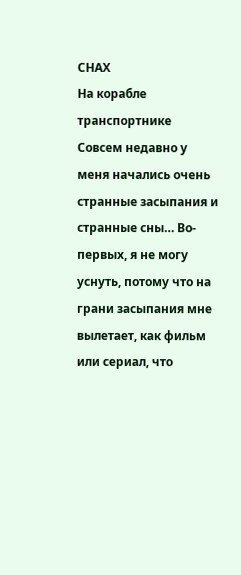СНАХ
На корабле транспортнике
Совсем недавно у меня начались очень странные засыпания и странные сны… Во-первых, я не могу уснуть, потому что на грани засыпания мне вылетает, как фильм или сериал, что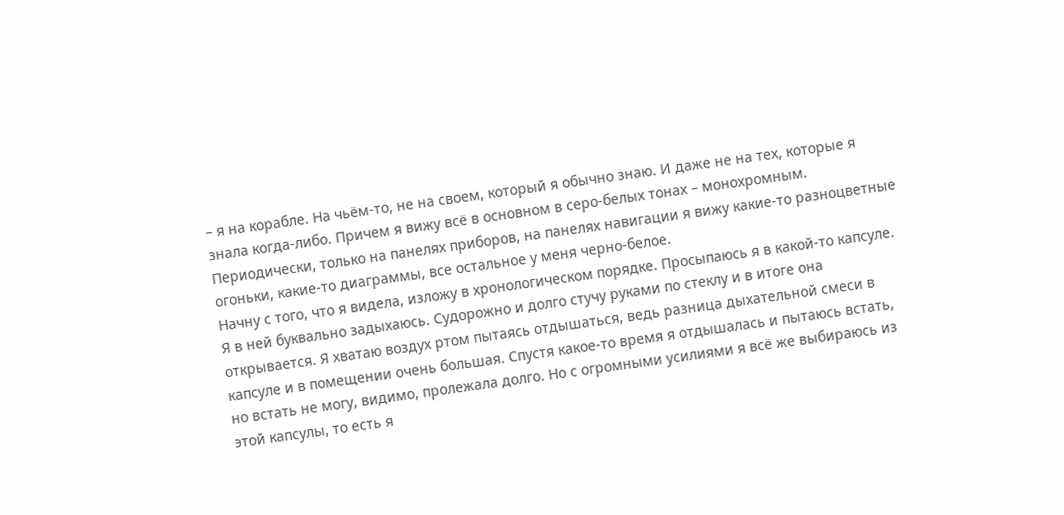– я на корабле. На чьём-то, не на своем, который я обычно знаю. И даже не на тех, которые я знала когда-либо. Причем я вижу всё в основном в серо-белых тонах – монохромным. Периодически, только на панелях приборов, на панелях навигации я вижу какие-то разноцветные огоньки, какие-то диаграммы, все остальное у меня черно-белое.
Начну с того, что я видела, изложу в хронологическом порядке. Просыпаюсь я в какой-то капсуле. Я в ней буквально задыхаюсь. Судорожно и долго стучу руками по стеклу и в итоге она открывается. Я хватаю воздух ртом пытаясь отдышаться, ведь разница дыхательной смеси в капсуле и в помещении очень большая. Спустя какое-то время я отдышалась и пытаюсь встать, но встать не могу, видимо, пролежала долго. Но с огромными усилиями я всё же выбираюсь из этой капсулы, то есть я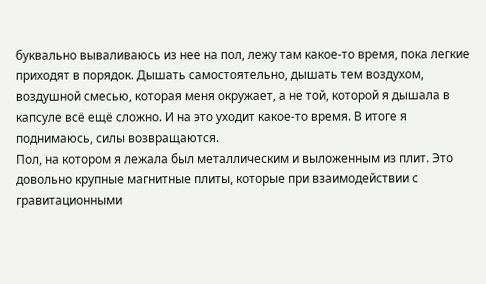буквально вываливаюсь из нее на пол, лежу там какое-то время, пока легкие приходят в порядок. Дышать самостоятельно, дышать тем воздухом, воздушной смесью, которая меня окружает, а не той, которой я дышала в капсуле всё ещё сложно. И на это уходит какое-то время. В итоге я поднимаюсь, силы возвращаются.
Пол, на котором я лежала был металлическим и выложенным из плит. Это довольно крупные магнитные плиты, которые при взаимодействии с гравитационными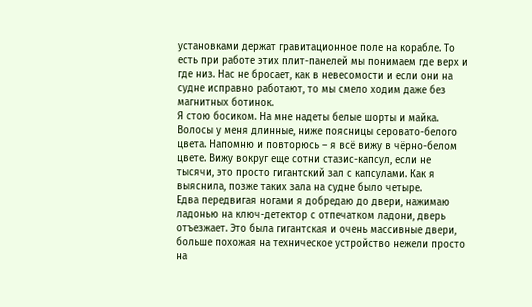установками держат гравитационное поле на корабле. То есть при работе этих плит-панелей мы понимаем где верх и где низ. Нас не бросает, как в невесомости и если они на судне исправно работают, то мы смело ходим даже без магнитных ботинок.
Я стою босиком. На мне надеты белые шорты и майка. Волосы у меня длинные, ниже поясницы серовато-белого цвета. Напомню и повторюсь – я всё вижу в чёрно-белом цвете. Вижу вокруг еще сотни стазис-капсул, если не тысячи, это просто гигантский зал с капсулами. Как я выяснила, позже таких зала на судне было четыре.
Едва передвигая ногами я добредаю до двери, нажимаю ладонью на ключ-детектор с отпечатком ладони, дверь отъезжает. Это была гигантская и очень массивные двери, больше похожая на техническое устройство нежели просто на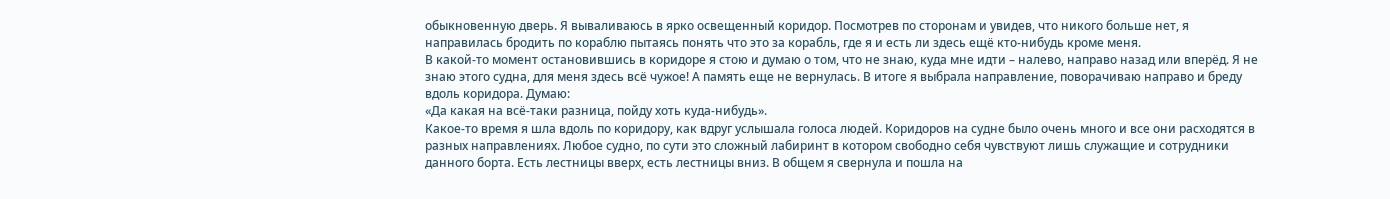обыкновенную дверь. Я вываливаюсь в ярко освещенный коридор. Посмотрев по сторонам и увидев, что никого больше нет, я направилась бродить по кораблю пытаясь понять что это за корабль, где я и есть ли здесь ещё кто-нибудь кроме меня.
В какой-то момент остановившись в коридоре я стою и думаю о том, что не знаю, куда мне идти – налево, направо назад или вперёд. Я не знаю этого судна, для меня здесь всё чужое! А память еще не вернулась. В итоге я выбрала направление, поворачиваю направо и бреду вдоль коридора. Думаю:
«Да какая на всё-таки разница, пойду хоть куда-нибудь».
Какое-то время я шла вдоль по коридору, как вдруг услышала голоса людей. Коридоров на судне было очень много и все они расходятся в разных направлениях. Любое судно, по сути это сложный лабиринт в котором свободно себя чувствуют лишь служащие и сотрудники данного борта. Есть лестницы вверх, есть лестницы вниз. В общем я свернула и пошла на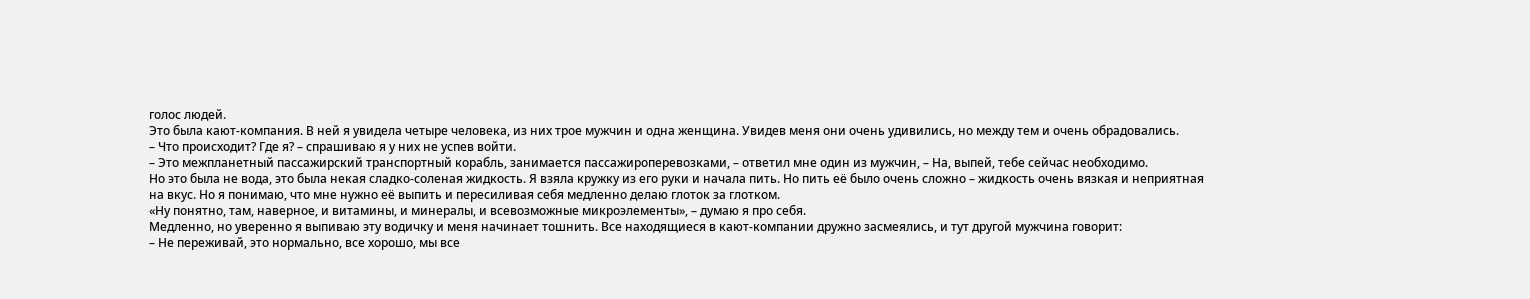голос людей.
Это была кают-компания. В ней я увидела четыре человека, из них трое мужчин и одна женщина. Увидев меня они очень удивились, но между тем и очень обрадовались.
– Что происходит? Где я? – спрашиваю я у них не успев войти.
– Это межпланетный пассажирский транспортный корабль, занимается пассажироперевозками, – ответил мне один из мужчин, – На, выпей, тебе сейчас необходимо.
Но это была не вода, это была некая сладко-соленая жидкость. Я взяла кружку из его руки и начала пить. Но пить её было очень сложно – жидкость очень вязкая и неприятная на вкус. Но я понимаю, что мне нужно её выпить и пересиливая себя медленно делаю глоток за глотком.
«Ну понятно, там, наверное, и витамины, и минералы, и всевозможные микроэлементы», – думаю я про себя.
Медленно, но уверенно я выпиваю эту водичку и меня начинает тошнить. Все находящиеся в кают-компании дружно засмеялись, и тут другой мужчина говорит:
– Не переживай, это нормально, все хорошо, мы все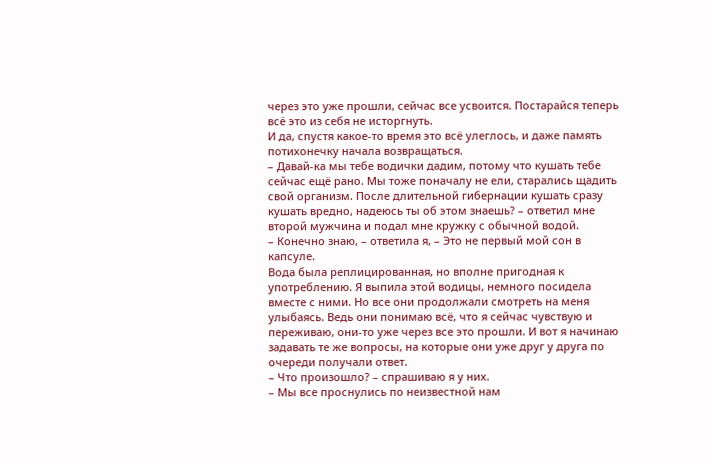через это уже прошли, сейчас все усвоится. Постарайся теперь всё это из себя не исторгнуть.
И да, спустя какое-то время это всё улеглось, и даже память потихонечку начала возвращаться.
– Давай-ка мы тебе водички дадим, потому что кушать тебе сейчас ещё рано. Мы тоже поначалу не ели, старались щадить свой организм. После длительной гибернации кушать сразу кушать вредно, надеюсь ты об этом знаешь? – ответил мне второй мужчина и подал мне кружку с обычной водой.
– Конечно знаю, – ответила я, – Это не первый мой сон в капсуле.
Вода была реплицированная, но вполне пригодная к употреблению. Я выпила этой водицы, немного посидела вместе с ними. Но все они продолжали смотреть на меня улыбаясь. Ведь они понимаю всё, что я сейчас чувствую и переживаю, они-то уже через все это прошли. И вот я начинаю задавать те же вопросы, на которые они уже друг у друга по очереди получали ответ.
– Что произошло? – спрашиваю я у них.
– Мы все проснулись по неизвестной нам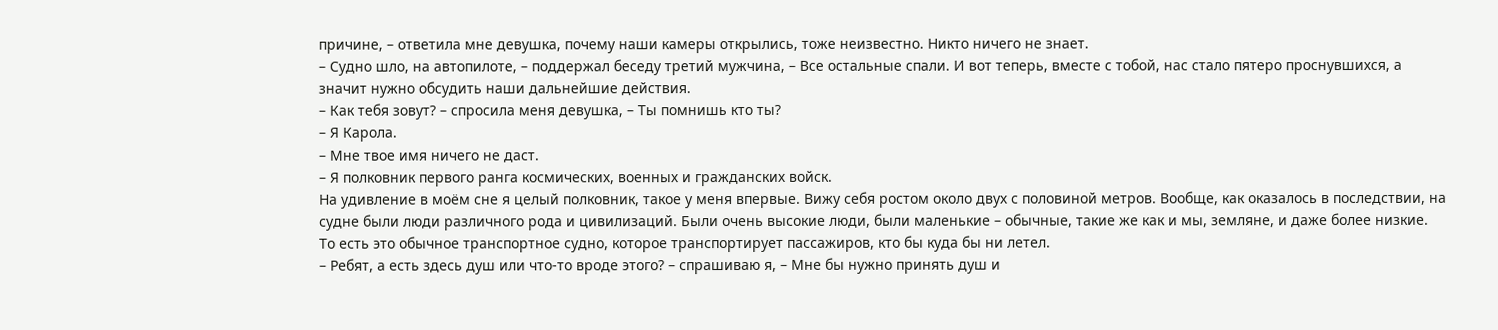причине, – ответила мне девушка, почему наши камеры открылись, тоже неизвестно. Никто ничего не знает.
– Судно шло, на автопилоте, – поддержал беседу третий мужчина, – Все остальные спали. И вот теперь, вместе с тобой, нас стало пятеро проснувшихся, а значит нужно обсудить наши дальнейшие действия.
– Как тебя зовут? – спросила меня девушка, – Ты помнишь кто ты?
– Я Карола.
– Мне твое имя ничего не даст.
– Я полковник первого ранга космических, военных и гражданских войск.
На удивление в моём сне я целый полковник, такое у меня впервые. Вижу себя ростом около двух с половиной метров. Вообще, как оказалось в последствии, на судне были люди различного рода и цивилизаций. Были очень высокие люди, были маленькие – обычные, такие же как и мы, земляне, и даже более низкие.
То есть это обычное транспортное судно, которое транспортирует пассажиров, кто бы куда бы ни летел.
– Ребят, а есть здесь душ или что-то вроде этого? – спрашиваю я, – Мне бы нужно принять душ и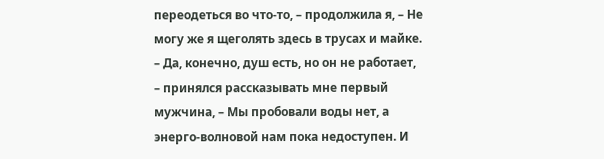переодеться во что-то, – продолжила я, – Не могу же я щеголять здесь в трусах и майке.
– Да, конечно, душ есть, но он не работает, – принялся рассказывать мне первый мужчина, – Мы пробовали воды нет, а энерго-волновой нам пока недоступен. И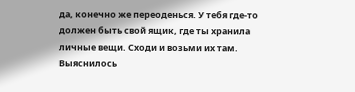да, конечно же переоденься. У тебя где-то должен быть свой ящик, где ты хранила личные вещи. Сходи и возьми их там.
Выяснилось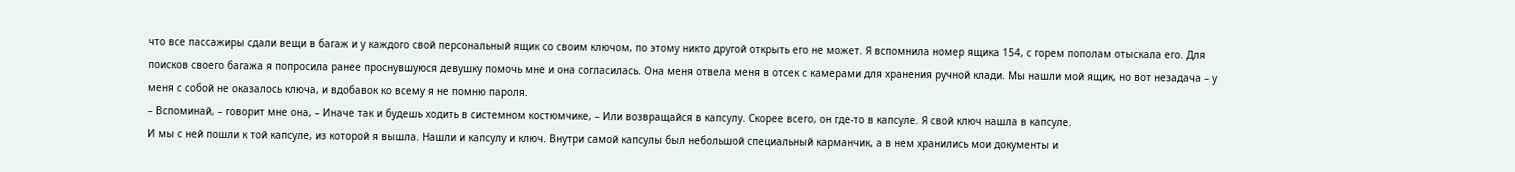что все пассажиры сдали вещи в багаж и у каждого свой персональный ящик со своим ключом, по этому никто другой открыть его не может. Я вспомнила номер ящика 154, с горем пополам отыскала его. Для поисков своего багажа я попросила ранее проснувшуюся девушку помочь мне и она согласилась. Она меня отвела меня в отсек с камерами для хранения ручной клади. Мы нашли мой ящик, но вот незадача – у меня с собой не оказалось ключа, и вдобавок ко всему я не помню пароля.
– Вспоминай, – говорит мне она, – Иначе так и будешь ходить в системном костюмчике, – Или возвращайся в капсулу. Скорее всего, он где-то в капсуле. Я свой ключ нашла в капсуле.
И мы с ней пошли к той капсуле, из которой я вышла. Нашли и капсулу и ключ. Внутри самой капсулы был небольшой специальный карманчик, а в нем хранились мои документы и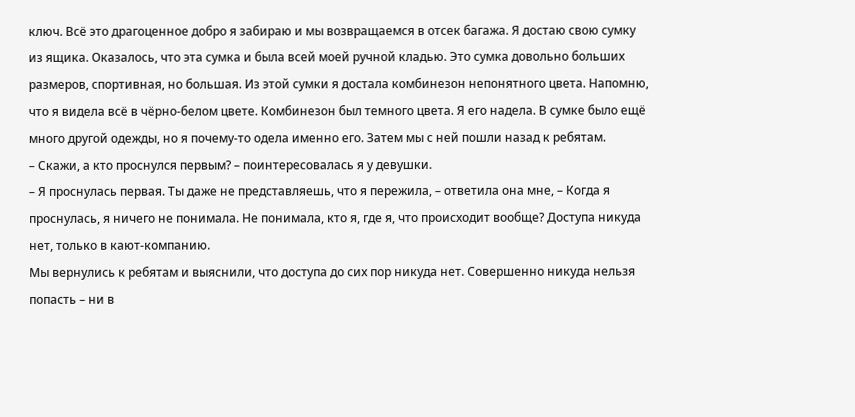ключ. Всё это драгоценное добро я забираю и мы возвращаемся в отсек багажа. Я достаю свою сумку из ящика. Оказалось, что эта сумка и была всей моей ручной кладью. Это сумка довольно больших размеров, спортивная, но большая. Из этой сумки я достала комбинезон непонятного цвета. Напомню, что я видела всё в чёрно-белом цвете. Комбинезон был темного цвета. Я его надела. В сумке было ещё много другой одежды, но я почему-то одела именно его. Затем мы с ней пошли назад к ребятам.
– Скажи, а кто проснулся первым? – поинтересовалась я у девушки.
– Я проснулась первая. Ты даже не представляешь, что я пережила, – ответила она мне, – Когда я проснулась, я ничего не понимала. Не понимала, кто я, где я, что происходит вообще? Доступа никуда нет, только в кают-компанию.
Мы вернулись к ребятам и выяснили, что доступа до сих пор никуда нет. Совершенно никуда нельзя попасть – ни в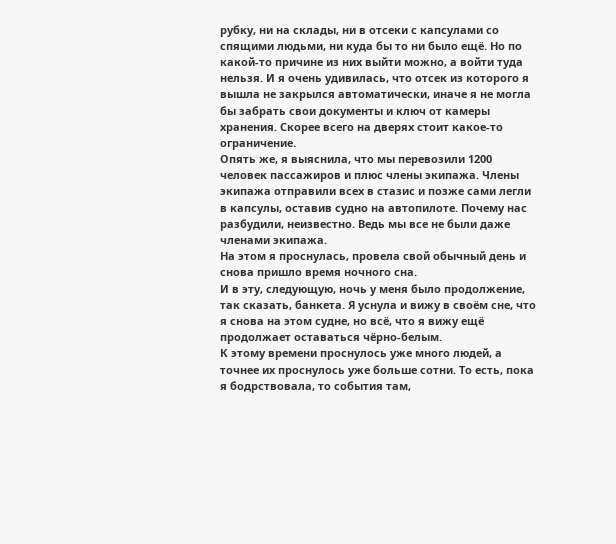рубку, ни на склады, ни в отсеки с капсулами со спящими людьми, ни куда бы то ни было ещё. Но по какой-то причине из них выйти можно, а войти туда нельзя. И я очень удивилась, что отсек из которого я вышла не закрылся автоматически, иначе я не могла бы забрать свои документы и ключ от камеры хранения. Скорее всего на дверях стоит какое-то ограничение.
Опять же, я выяснила, что мы перевозили 1200 человек пассажиров и плюс члены экипажа. Члены экипажа отправили всех в стазис и позже сами легли в капсулы, оставив судно на автопилоте. Почему нас разбудили, неизвестно. Ведь мы все не были даже членами экипажа.
На этом я проснулась, провела свой обычный день и снова пришло время ночного сна.
И в эту, следующую, ночь у меня было продолжение, так сказать, банкета. Я уснула и вижу в своём сне, что я снова на этом судне, но всё, что я вижу ещё продолжает оставаться чёрно-белым.
К этому времени проснулось уже много людей, а точнее их проснулось уже больше сотни. То есть, пока я бодрствовала, то события там,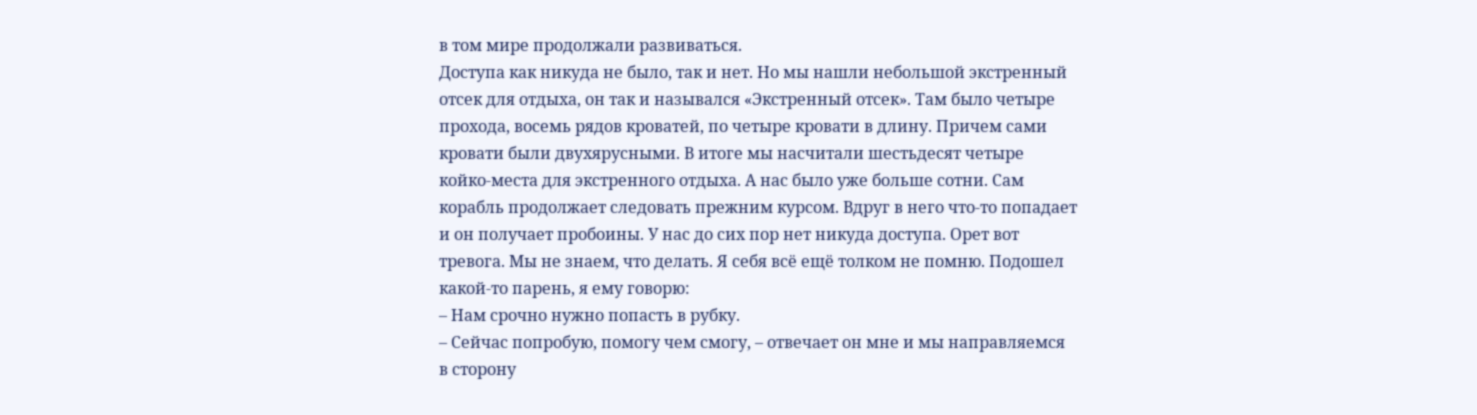в том мире продолжали развиваться.
Доступа как никуда не было, так и нет. Но мы нашли небольшой экстренный отсек для отдыха, он так и назывался «Экстренный отсек». Там было четыре прохода, восемь рядов кроватей, по четыре кровати в длину. Причем сами кровати были двухярусными. В итоге мы насчитали шестьдесят четыре койко-места для экстренного отдыха. А нас было уже больше сотни. Сам корабль продолжает следовать прежним курсом. Вдруг в него что-то попадает и он получает пробоины. У нас до сих пор нет никуда доступа. Орет вот тревога. Мы не знаем, что делать. Я себя всё ещё толком не помню. Подошел какой-то парень, я ему говорю:
– Нам срочно нужно попасть в рубку.
– Сейчас попробую, помогу чем смогу, – отвечает он мне и мы направляемся в сторону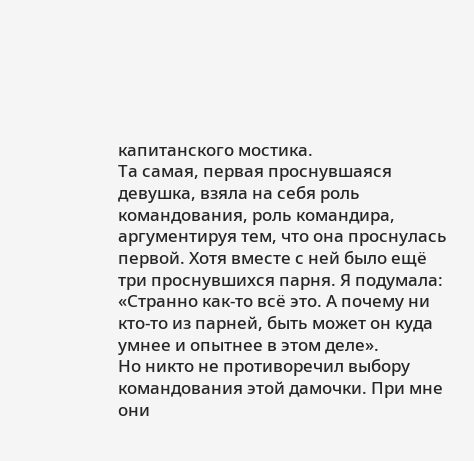капитанского мостика.
Та самая, первая проснувшаяся девушка, взяла на себя роль командования, роль командира, аргументируя тем, что она проснулась первой. Хотя вместе с ней было ещё три проснувшихся парня. Я подумала:
«Странно как-то всё это. А почему ни кто-то из парней, быть может он куда умнее и опытнее в этом деле».
Но никто не противоречил выбору командования этой дамочки. При мне они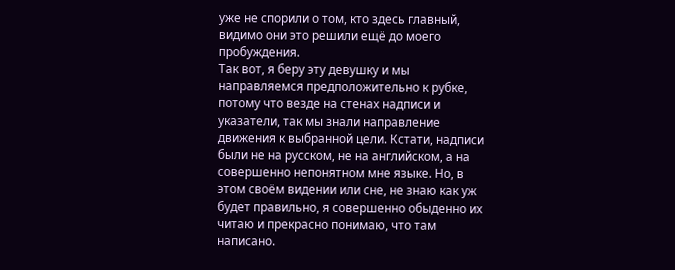уже не спорили о том, кто здесь главный, видимо они это решили ещё до моего пробуждения.
Так вот, я беру эту девушку и мы направляемся предположительно к рубке, потому что везде на стенах надписи и указатели, так мы знали направление движения к выбранной цели. Кстати, надписи были не на русском, не на английском, а на совершенно непонятном мне языке. Но, в этом своём видении или сне, не знаю как уж будет правильно, я совершенно обыденно их читаю и прекрасно понимаю, что там написано.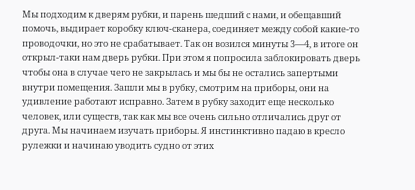Мы подходим к дверям рубки, и парень шедший с нами, и обещавший помочь, выдирает коробку ключ-сканера, соединяет между собой какие-то проводочки, но это не срабатывает. Так он возился минуты 3—4, в итоге он открыл-таки нам дверь рубки. При этом я попросила заблокировать дверь чтобы она в случае чего не закрылась и мы бы не остались запертыми внутри помещения. Зашли мы в рубку, смотрим на приборы, они на удивление работают исправно. Затем в рубку заходит еще несколько человек, или существ, так как мы все очень сильно отличались друг от друга. Мы начинаем изучать приборы. Я инстинктивно падаю в кресло рулежки и начинаю уводить судно от этих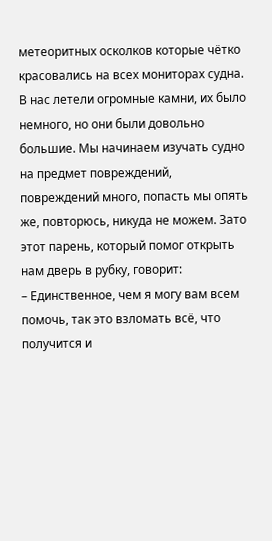метеоритных осколков которые чётко красовались на всех мониторах судна.
В нас летели огромные камни, их было немного, но они были довольно большие. Мы начинаем изучать судно на предмет повреждений, повреждений много, попасть мы опять же, повторюсь, никуда не можем. Зато этот парень, который помог открыть нам дверь в рубку, говорит:
– Единственное, чем я могу вам всем помочь, так это взломать всё, что получится и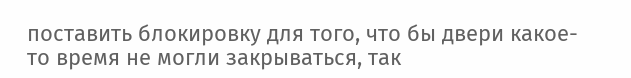поставить блокировку для того, что бы двери какое-то время не могли закрываться, так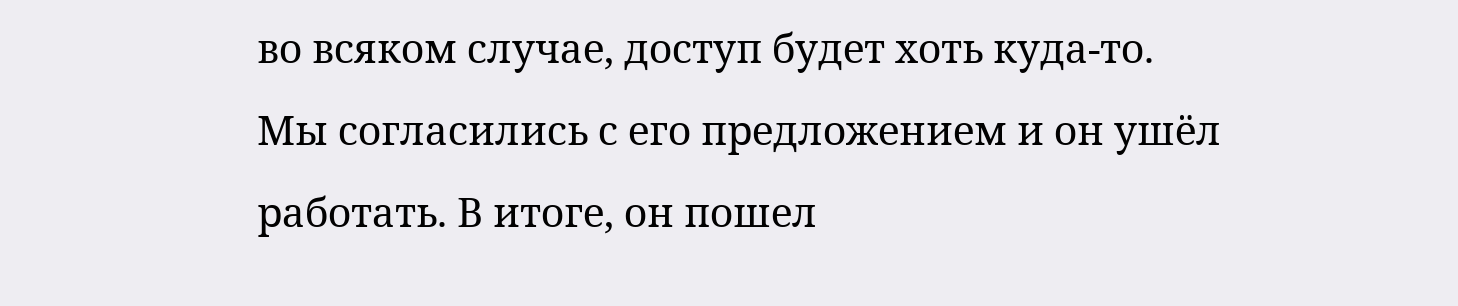во всяком случае, доступ будет хоть куда-то.
Мы согласились с его предложением и он ушёл работать. В итоге, он пошел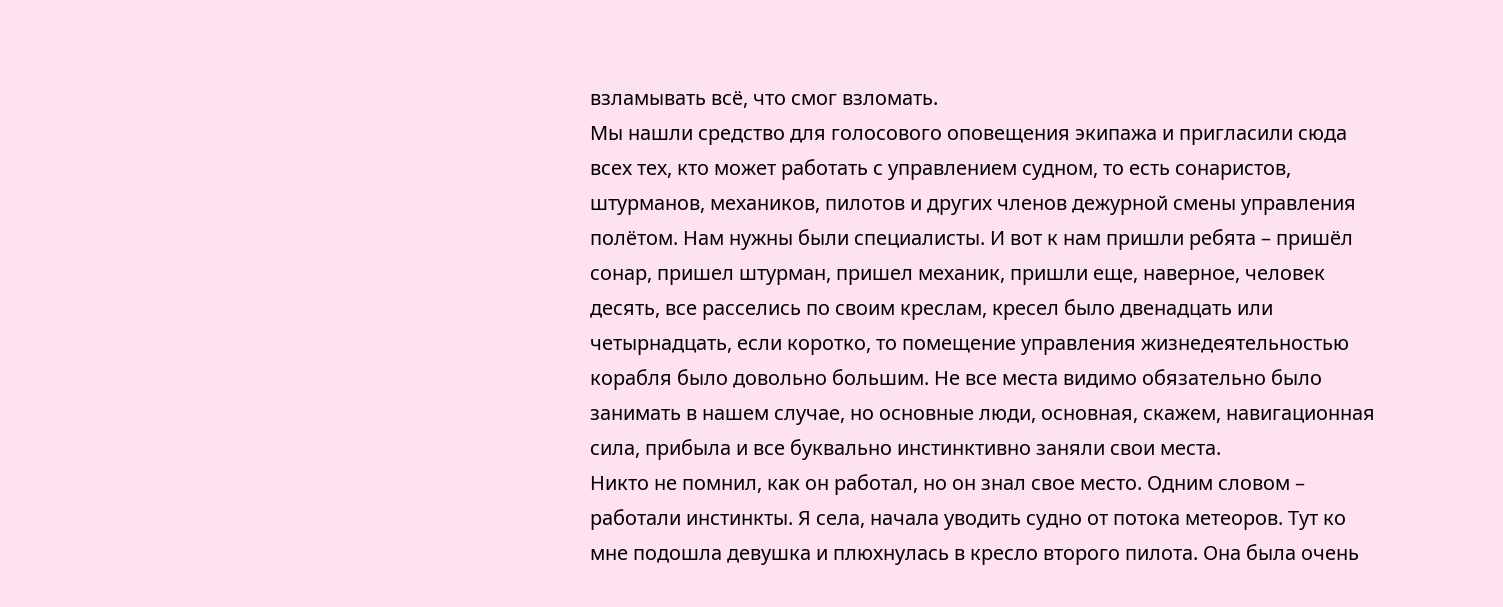взламывать всё, что смог взломать.
Мы нашли средство для голосового оповещения экипажа и пригласили сюда всех тех, кто может работать с управлением судном, то есть сонаристов, штурманов, механиков, пилотов и других членов дежурной смены управления полётом. Нам нужны были специалисты. И вот к нам пришли ребята – пришёл сонар, пришел штурман, пришел механик, пришли еще, наверное, человек десять, все расселись по своим креслам, кресел было двенадцать или четырнадцать, если коротко, то помещение управления жизнедеятельностью корабля было довольно большим. Не все места видимо обязательно было занимать в нашем случае, но основные люди, основная, скажем, навигационная сила, прибыла и все буквально инстинктивно заняли свои места.
Никто не помнил, как он работал, но он знал свое место. Одним словом – работали инстинкты. Я села, начала уводить судно от потока метеоров. Тут ко мне подошла девушка и плюхнулась в кресло второго пилота. Она была очень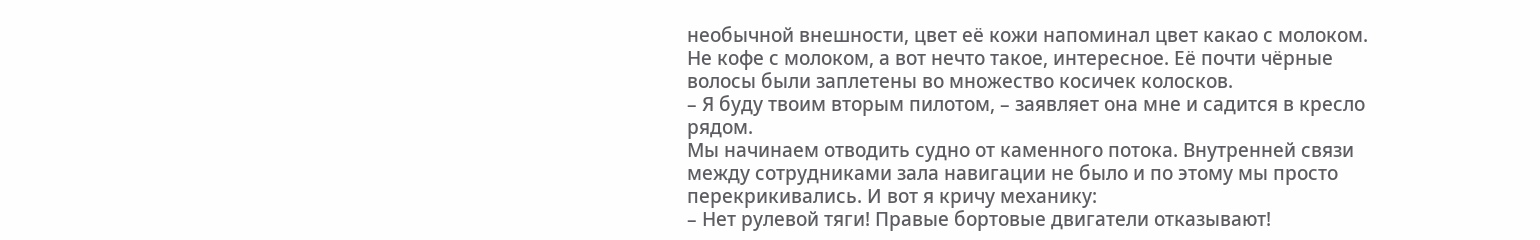необычной внешности, цвет её кожи напоминал цвет какао с молоком. Не кофе с молоком, а вот нечто такое, интересное. Её почти чёрные волосы были заплетены во множество косичек колосков.
– Я буду твоим вторым пилотом, – заявляет она мне и садится в кресло рядом.
Мы начинаем отводить судно от каменного потока. Внутренней связи между сотрудниками зала навигации не было и по этому мы просто перекрикивались. И вот я кричу механику:
– Нет рулевой тяги! Правые бортовые двигатели отказывают!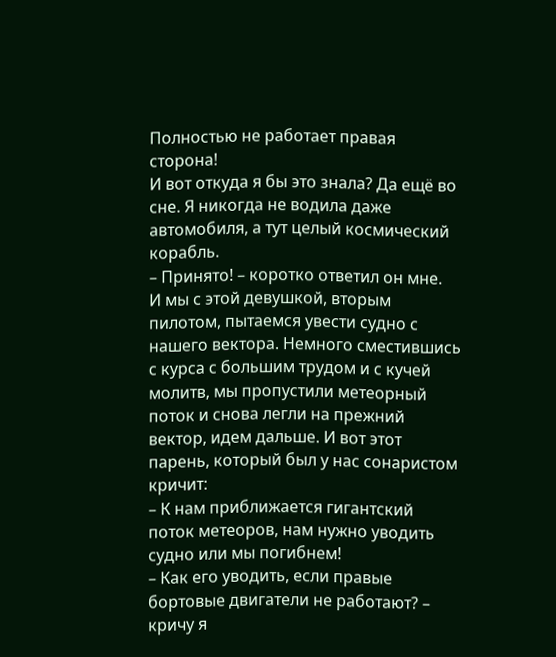Полностью не работает правая сторона!
И вот откуда я бы это знала? Да ещё во сне. Я никогда не водила даже автомобиля, а тут целый космический корабль.
– Принято! – коротко ответил он мне.
И мы с этой девушкой, вторым пилотом, пытаемся увести судно с нашего вектора. Немного сместившись с курса с большим трудом и с кучей молитв, мы пропустили метеорный поток и снова легли на прежний вектор, идем дальше. И вот этот парень, который был у нас сонаристом кричит:
– К нам приближается гигантский поток метеоров, нам нужно уводить судно или мы погибнем!
– Как его уводить, если правые бортовые двигатели не работают? – кричу я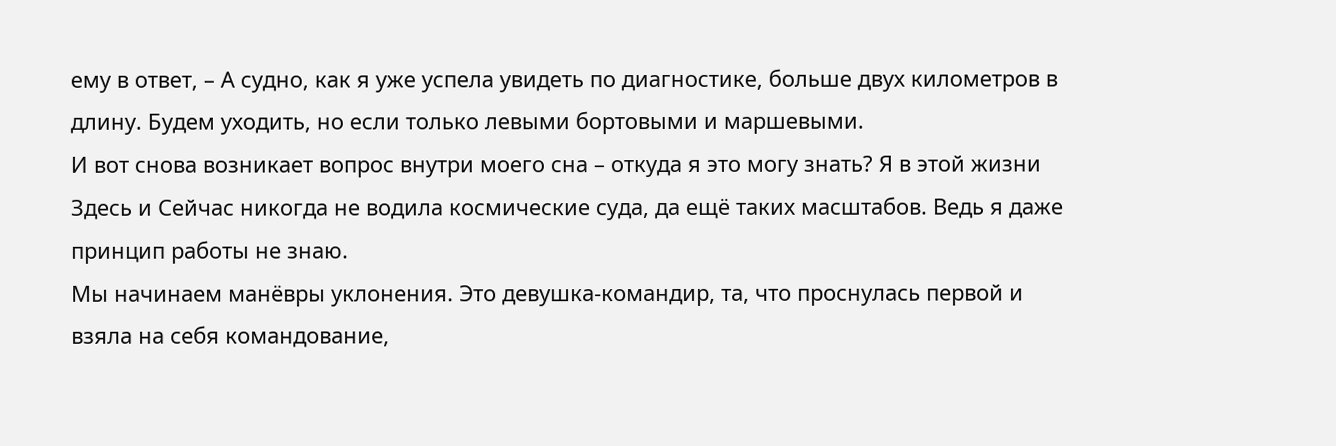ему в ответ, – А судно, как я уже успела увидеть по диагностике, больше двух километров в длину. Будем уходить, но если только левыми бортовыми и маршевыми.
И вот снова возникает вопрос внутри моего сна – откуда я это могу знать? Я в этой жизни Здесь и Сейчас никогда не водила космические суда, да ещё таких масштабов. Ведь я даже принцип работы не знаю.
Мы начинаем манёвры уклонения. Это девушка-командир, та, что проснулась первой и взяла на себя командование,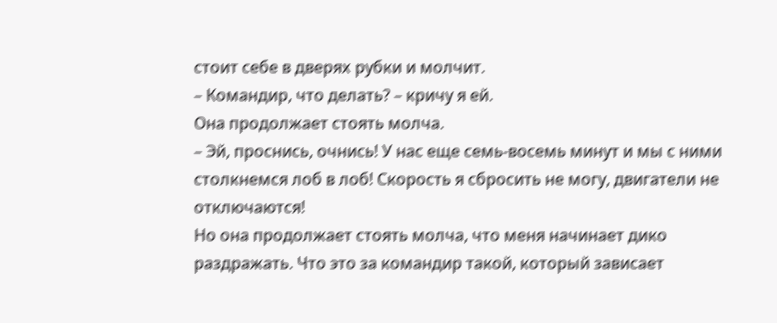стоит себе в дверях рубки и молчит.
– Командир, что делать? – кричу я ей.
Она продолжает стоять молча.
– Эй, проснись, очнись! У нас еще семь-восемь минут и мы с ними столкнемся лоб в лоб! Скорость я сбросить не могу, двигатели не отключаются!
Но она продолжает стоять молча, что меня начинает дико раздражать. Что это за командир такой, который зависает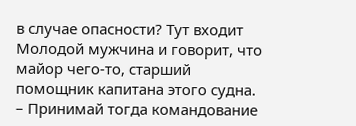в случае опасности? Тут входит Молодой мужчина и говорит, что майор чего-то, старший помощник капитана этого судна.
– Принимай тогда командование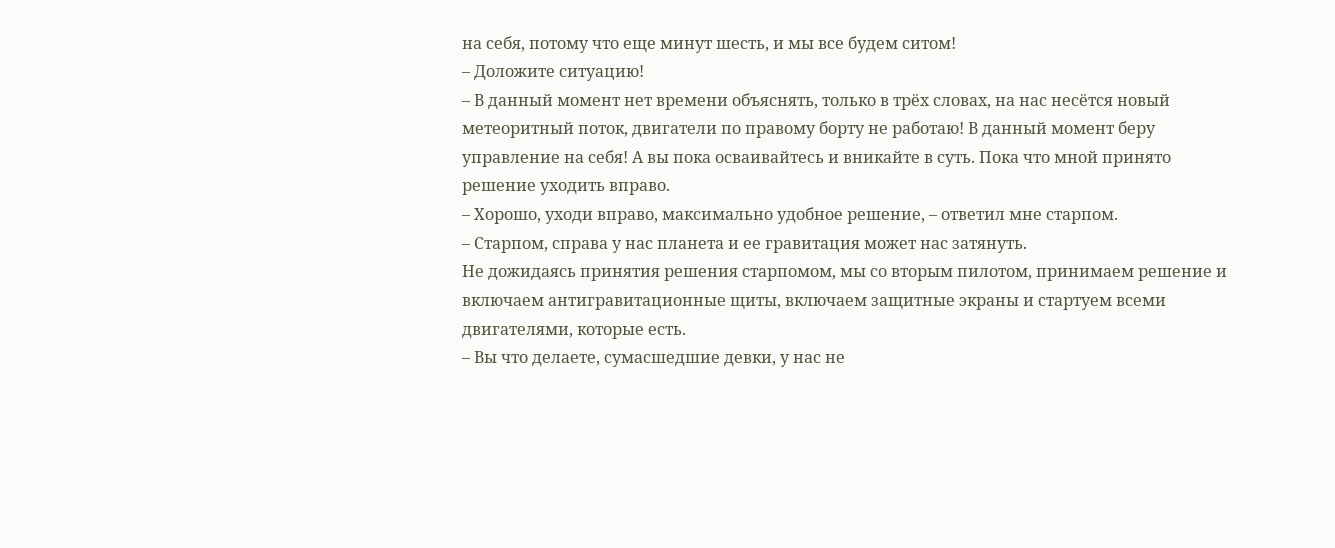на себя, потому что еще минут шесть, и мы все будем ситом!
– Доложите ситуацию!
– В данный момент нет времени объяснять, только в трёх словах, на нас несётся новый метеоритный поток, двигатели по правому борту не работаю! В данный момент беру управление на себя! А вы пока осваивайтесь и вникайте в суть. Пока что мной принято решение уходить вправо.
– Хорошо, уходи вправо, максимально удобное решение, – ответил мне старпом.
– Старпом, справа у нас планета и ее гравитация может нас затянуть.
Не дожидаясь принятия решения старпомом, мы со вторым пилотом, принимаем решение и включаем антигравитационные щиты, включаем защитные экраны и стартуем всеми двигателями, которые есть.
– Вы что делаете, сумасшедшие девки, у нас не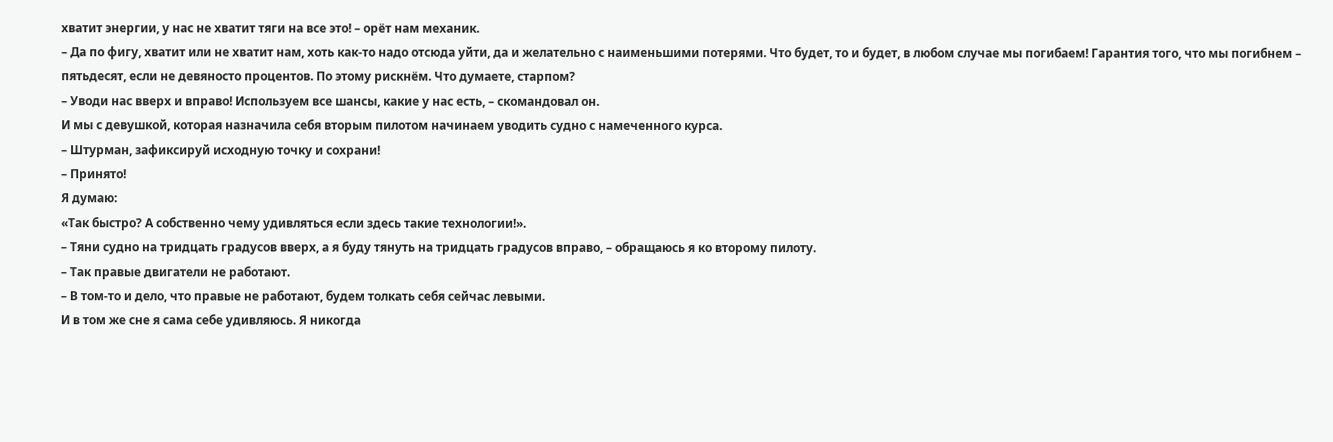хватит энергии, у нас не хватит тяги на все это! – орёт нам механик.
– Да по фигу, хватит или не хватит нам, хоть как-то надо отсюда уйти, да и желательно с наименьшими потерями. Что будет, то и будет, в любом случае мы погибаем! Гарантия того, что мы погибнем – пятьдесят, если не девяносто процентов. По этому рискнём. Что думаете, старпом?
– Уводи нас вверх и вправо! Используем все шансы, какие у нас есть, – скомандовал он.
И мы с девушкой, которая назначила себя вторым пилотом начинаем уводить судно с намеченного курса.
– Штурман, зафиксируй исходную точку и сохрани!
– Принято!
Я думаю:
«Так быстро? А собственно чему удивляться если здесь такие технологии!».
– Тяни судно на тридцать градусов вверх, а я буду тянуть на тридцать градусов вправо, – обращаюсь я ко второму пилоту.
– Так правые двигатели не работают.
– В том-то и дело, что правые не работают, будем толкать себя сейчас левыми.
И в том же сне я сама себе удивляюсь. Я никогда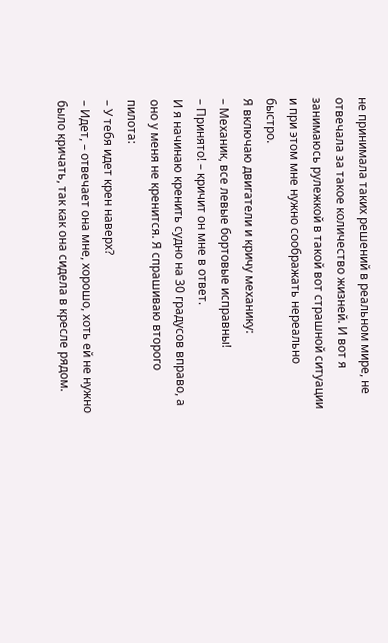не принимала таких решений в реальном мире, не отвечала за такое количество жизней. И вот я занимаюсь рулежкой в такой вот страшной ситуации и при этом мне нужно соображать нереально быстро.
Я включаю двигатели и кричу механику:
– Механик, все левые бортовые исправны!
– Принято! – кричит он мне в ответ.
И я начинаю кренить судно на 30 градусов вправо, а оно у меня не кренится. Я спрашиваю второго пилота:
– У тебя идет крен наверх?
– Идет, – отвечает она мне, хорошо, хоть ей не нужно было кричать, так как она сидела в кресле рядом.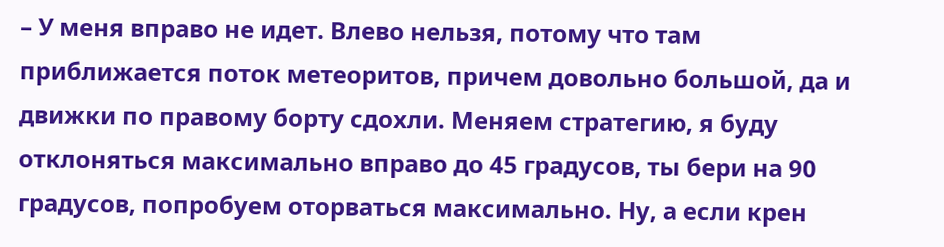– У меня вправо не идет. Влево нельзя, потому что там приближается поток метеоритов, причем довольно большой, да и движки по правому борту сдохли. Меняем стратегию, я буду отклоняться максимально вправо до 45 градусов, ты бери на 90 градусов, попробуем оторваться максимально. Ну, а если крен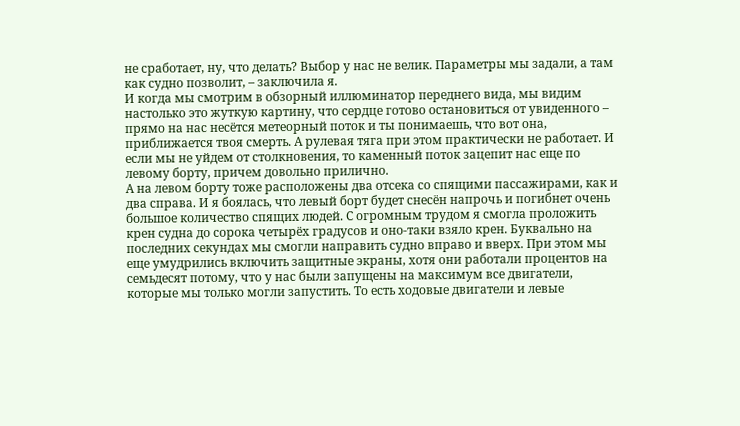не сработает, ну, что делать? Выбор у нас не велик. Параметры мы задали, а там как судно позволит, – заключила я.
И когда мы смотрим в обзорный иллюминатор переднего вида, мы видим настолько это жуткую картину, что сердце готово остановиться от увиденного – прямо на нас несётся метеорный поток и ты понимаешь, что вот она, приближается твоя смерть. А рулевая тяга при этом практически не работает. И если мы не уйдем от столкновения, то каменный поток зацепит нас еще по левому борту, причем довольно прилично.
А на левом борту тоже расположены два отсека со спящими пассажирами, как и два справа. И я боялась, что левый борт будет снесён напрочь и погибнет очень большое количество спящих людей. С огромным трудом я смогла проложить крен судна до сорока четырёх градусов и оно-таки взяло крен. Буквально на последних секундах мы смогли направить судно вправо и вверх. При этом мы еще умудрились включить защитные экраны, хотя они работали процентов на семьдесят потому, что у нас были запущены на максимум все двигатели, которые мы только могли запустить. То есть ходовые двигатели и левые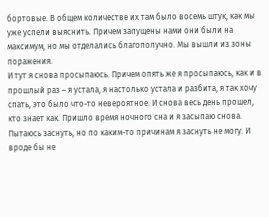бортовые. В общем количестве их там было восемь штук, как мы уже успели выяснить. Причем запущены нами они были на максимум, но мы отделались благополучно. Мы вышли из зоны поражения.
И тут я снова просыпаюсь. Причем опять же я просыпаюсь, как и в прошлый раз – я устала, я настолько устала и разбита, я так хочу спать, это было что-то невероятное. И снова весь день прошел, кто знает как. Пришло время ночного сна и я засыпаю снова. Пытаюсь заснуть, но по каким-то причинам я заснуть не могу. И вроде бы не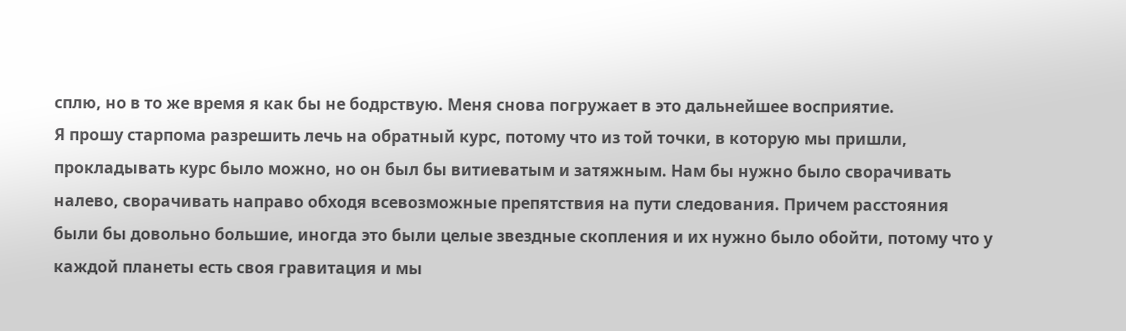сплю, но в то же время я как бы не бодрствую. Меня снова погружает в это дальнейшее восприятие.
Я прошу старпома разрешить лечь на обратный курс, потому что из той точки, в которую мы пришли, прокладывать курс было можно, но он был бы витиеватым и затяжным. Нам бы нужно было сворачивать налево, сворачивать направо обходя всевозможные препятствия на пути следования. Причем расстояния были бы довольно большие, иногда это были целые звездные скопления и их нужно было обойти, потому что у каждой планеты есть своя гравитация и мы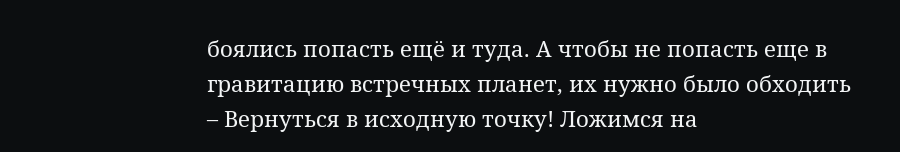боялись попасть ещё и туда. А чтобы не попасть еще в гравитацию встречных планет, их нужно было обходить
– Вернуться в исходную точку! Ложимся на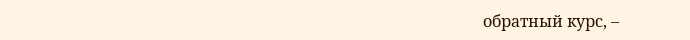обратный курс, –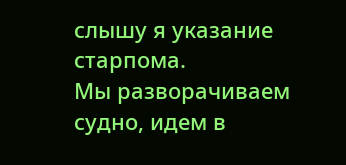слышу я указание старпома.
Мы разворачиваем судно, идем в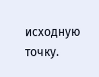исходную точку.